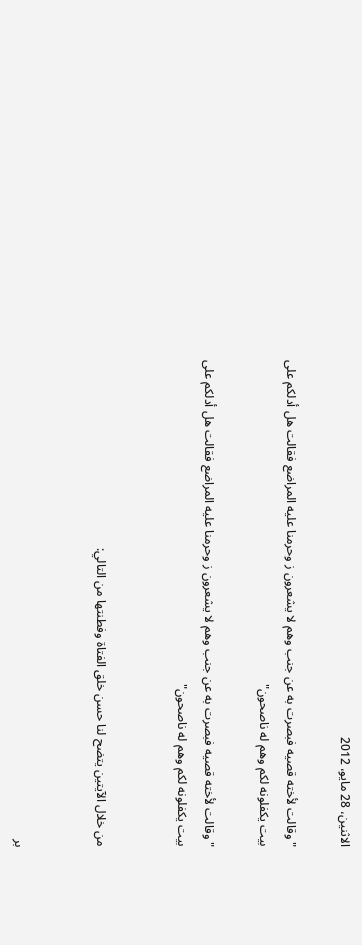الاثنين، 28 مايو، 2012

"وقالت لأخته قصيه فبصرت به عن جنب وهم لا يشعرون ز وحرمنا عليه المراضع فقالت هل أدلكم على بيت يكفلونه لكم وهم له ناصحون"

"وقالت لأخته قصيه فبصرت به عن جنب وهم لا يشعرون ز وحرمنا عليه المراضع فقالت هل أدلكم على بيت يكفلونه لكم وهم له ناصحون"


من خلال الآيتين يتضح لنا حسن خلق الفتاة وفطنتها من التالي:


بر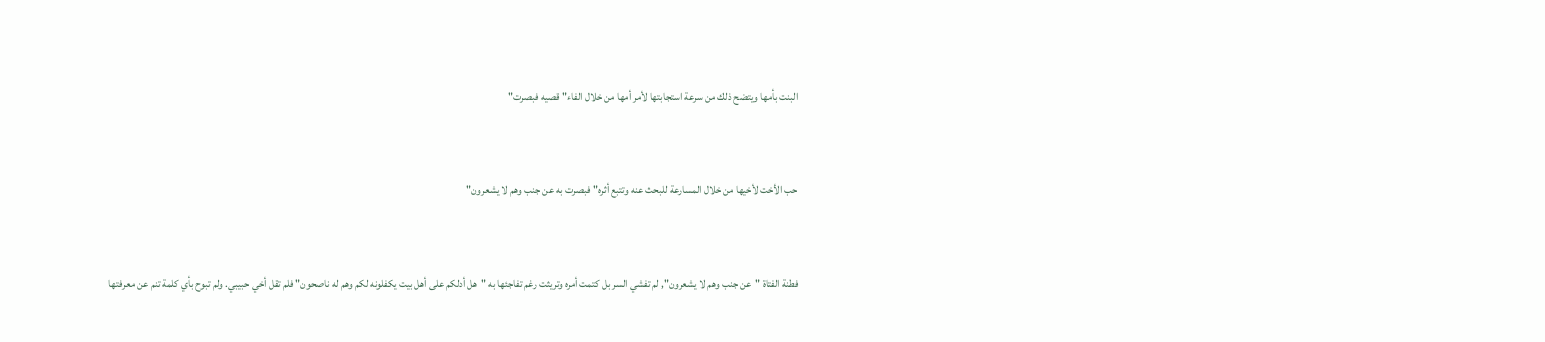البنت بأمها ويتضح ذلك من سرعة استجابتها لأمر أمها من خلال الفاء"قصيه فبصرت"


حب الأخت لأخيها من خلال المسارعة للبحث عنه وتتبع أثره"فبصرت به عن جنب وهم لا يشعرون"


فطنة الفتاة "عن جنب وهم لا يشعرون", لم تفشي السر بل كتمت أمره وتريثت رغم تفاجئها به "هل أدلكم على أهل بيت يكفلونه لكم وهم له ناصحون" فلم تقل أخي حبيبي. ولم تبوح بأي كلمة تنم عن معرفتها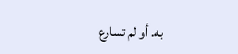به. أو لم تسارع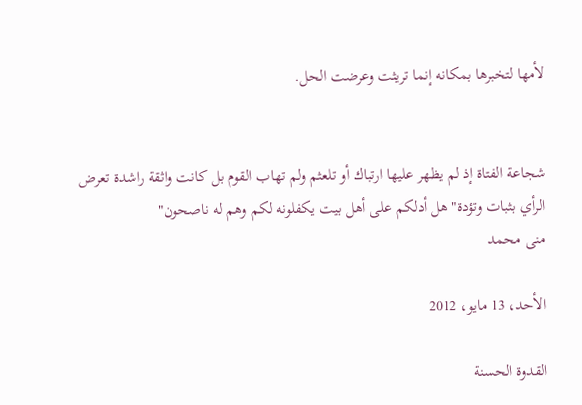لأمها لتخبرها بمكانه إنما تريثت وعرضت الحل.


شجاعة الفتاة إذ لم يظهر عليها ارتباك أو تلعثم ولم تهاب القوم بل كانت واثقة راشدة تعرض الرأي بثبات وتؤدة"هل أدلكم على أهل بيت يكفلونه لكم وهم له ناصحون"
منى محمد

الأحد، 13 مايو، 2012

القدوة الحسنة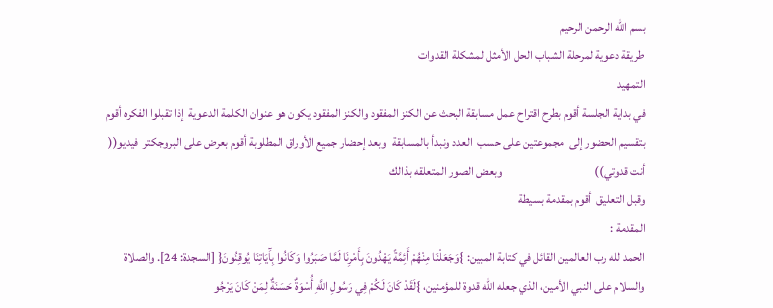بسم الله الرحمن الرحيم
طريقة دعوية لمرحلة الشباب الحل الأمثل لمشكلة القدوات
التمهيد
في بداية الجلسة أقوم بطرح اقتراح عمل مسابقة البحث عن الكنز المفقود والكنز المفقود يكون هو عنوان الكلمة الدعوية  إذا تقبلوا الفكره أقوم بتقسيم الحضور إلى  مجموعتين على حسب  العدد ونبدأ بالمسابقة  وبعد إحضار جميع الأوراق المطلوبة أقوم بعرض على البروجكتر  فيديو(( أنت قدوتي))                                      وبعض الصور المتعلقه بذالك
وقبل التعليق  أقوم بمقدمة بسيطة
المقدمة :
الحمد لله رب العالمين القائل في كتابة المبين: }وَجَعَلْنَا مِنْهُمْ أَئِمَّةً يَهْدُونَ بِأَمْرِنَا لَمَّا صَبَرُوا وَكَانُوا بِآَيَاتِنَا يُوقِنُونَ{ [السجدة: 24]. والصلاة والسلام على النبي الأمين، الذي جعله الله قدوة للمؤمنين، }لَقَدْ كَانَ لَكُمْ فِي رَسُولِ اللَّهِ أُسْوَةٌ حَسَنَةٌ لِمَنْ كَانَ يَرْجُو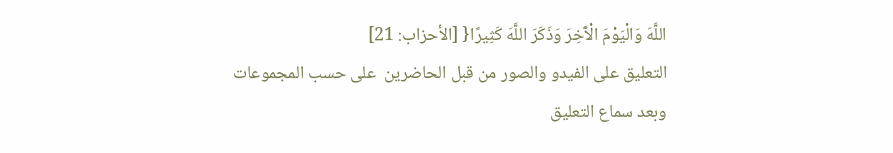اللَّهَ وَالْيَوْمَ الْآَخِرَ وَذَكَرَ اللَّهَ كَثِيرًا{ [الأحزاب: 21]
التعليق على الفيدو والصور من قبل الحاضرين  على حسب المجموعات
وبعد سماع التعليق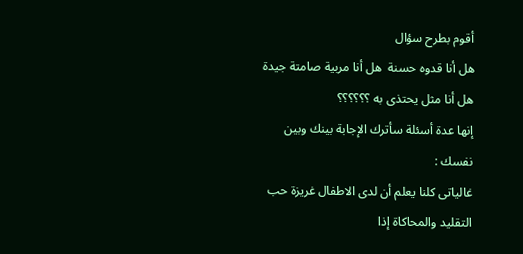أقوم بطرح سؤال
هل أنا قدوه حسنة  هل أنا مربية صامتة جيدة  هل أنا مثل يحتذى به ؟؟؟؟؟؟
إنها عدة أسئلة سأترك الإجابة بينك وبين نفسك :                                                غالياتى كلنا يعلم أن لدى الاطفال غريزة حب التقليد والمحاكاة إذا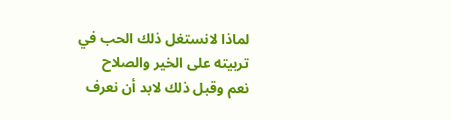لماذا لانستغل ذلك الحب في تربيته على الخير والصلاح                                                          نعم وقبل ذلك لابد أن نعرف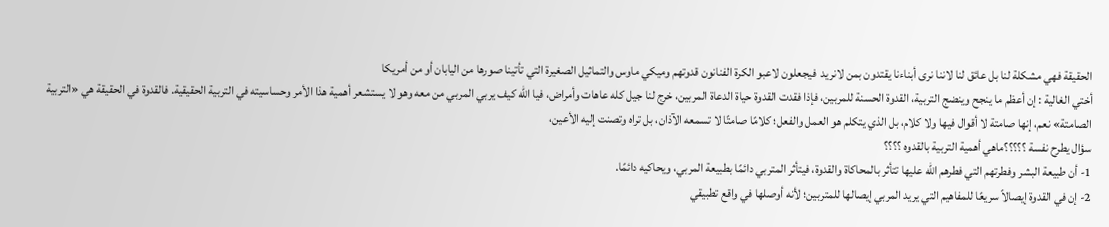الحقيقة فهي مشكلة لنا بل عائق لنا لاننا نرى أبناءنا يقتدون بمن لانريد  فيجعلون لاعبو الكرة الفنانون قدوتهم وميكي ماوس والتماثيل الصغيرة التي تأتينا صورها من اليابان أو من أمريكا
أختي الغالية : إن أعظم ما ينجح وينضج التربية، القدوة الحسنة للمربين، فإذا فقدت القدوة حياة الدعاة المربين، خرج لنا جيل كله عاهات وأمراض، فيا الله كيف يربي المربي من معه وهو لا يستشعر أهمية هذا الأمر وحساسيته في التربية الحقيقية. فالقدوة في الحقيقة هي «التربية الصامتة» نعم، إنها صامتة لا أقوال فيها ولا كلام، بل الذي يتكلم هو العمل والفعل؛ كلامًا صامتًا لا تسمعه الآذان، بل تراه وتصنت إليه الأعين،
سؤال يطرح نفسة ؟؟؟؟؟ماهي أهمية التربية بالقدوه ؟؟؟؟
1- أن طبيعة البشر وفطرتهم التي فطرهم الله عليها تتأثر بالمحاكاة والقدوة، فيتأثر المتربي دائمًا بطبيعة المربي، ويحاكيه دائمًا.
2- إن في القدوة إيصالاً سريعًا للمفاهيم التي يريد المربي إيصالها للمتربين؛ لأنه أوصلها في واقع تطبيقي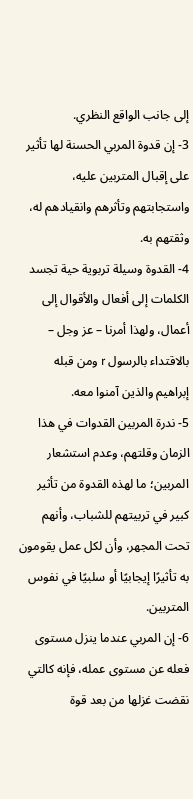إلى جانب الواقع النظري.
3- إن قدوة المربي الحسنة لها تأثير على إقبال المتربين عليه، واستجابتهم وتأثرهم وانقيادهم له، وثقتهم به.                                                                        4- القدوة وسيلة تربوية حية تجسد الكلمات إلى أفعال والأقوال إلى أعمال، ولهذا أمرنا – عز وجل – بالاقتداء بالرسول r ومن قبله إبراهيم والذين آمنوا معه.
5- ندرة المربين القدوات في هذا الزمان وقلتهم، وعدم استشعار المربين؛ ما لهذه القدوة من تأثير كبير في تربيتهم للشباب، وأنهم تحت المجهر، وأن لكل عمل يقومون به تأثيرًا إيجابيًا أو سلبيًا في نفوس المتربين.
6- إن المربي عندما ينزل مستوى فعله عن مستوى عمله، فإنه كالتي نقضت غزلها من بعد قوة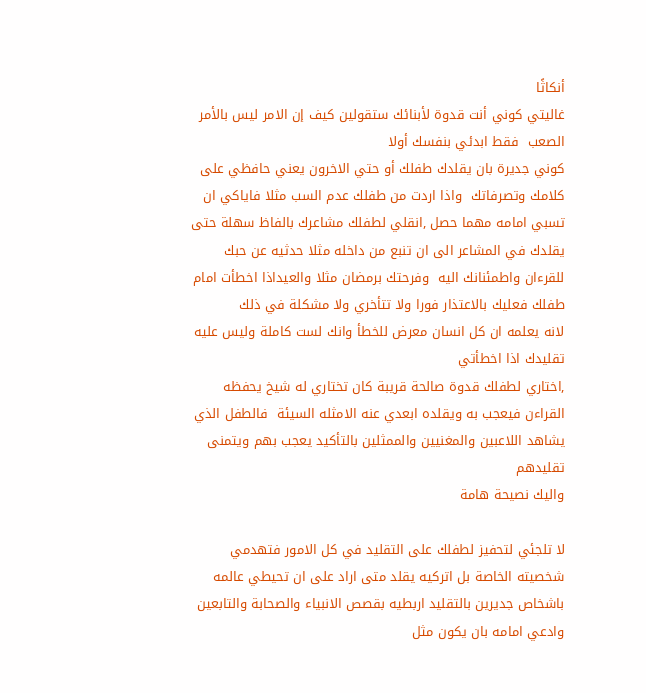أنكاثًا
غاليتي كوني أنت قدوة لأبنائك ستقولين كيف إن الامر ليس بالأمر الصعب  فقط ابدئي بنفسك أولا
كوني جديرة بان يقلدك طفلك أو حتي الاخرون يعني حافظي على كلامك وتصرفاتك  واذا اردت من طفلك عدم السب مثلا فاياكي ان تسبي امامه مهما حصل ,انقلي لطفلك مشاعرك بالفاظ سهلة حتى يقلدك في المشاعر الى ان تنبع من داخله مثلا حدثيه عن حبك للقرءان واطمئنانك اليه  وفرحتك برمضان مثلا والعيداذا اخطأت امام طفلك فعليك بالاعتذار فورا ولا تتأخري ولا مشكلة في ذلك
لانه يعلمه ان كل انسان معرض للخطأ وانك لست كاملة وليس عليه تقليدك اذا اخطأتي
,اختاري لطفلك قدوة صالحة قريبة كان تختاري له شيخ يحفظه القراءن فيعجب به ويقلده ابعدي عنه الامثله السيئة  فالطفل الذي يشاهد اللاعبين والمغنيين والممثلين بالتأكيد يعجب بهم ويتمنى تقليدهم
واليك نصيحة هامة

لا تلجئي لتحفيز لطفلك على التقليد في كل الامور فتهدمي شخصيته الخاصة بل اتركيه يقلد متى اراد على ان تحيطي عالمه باشخاص جديرين بالتقليد اربطيه بقصص الانبياء والصحابة والتابعين وادعي امامه بان يكون مثل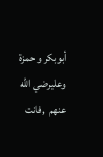أبوبكر و حمزة وعليرضي الله عنهم  ,فانت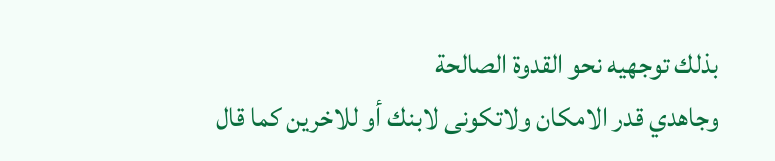بذلك توجهيه نحو القدوة الصالحة
وجاهدي قدر الامكان ولاتكونى لابنك أو للاخرين كما قال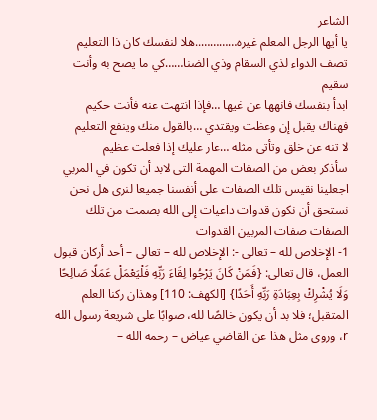الشاعر
يا أيها الرجل المعلم غيره…………..هلا لنفسك كان ذا التعليم
تصف الدواء لذي السقام وذي الضنا……كي ما يصح به وأنت سقيم
ابدأ بنفسك فانهها عن غيها …فإذا انتهت عنه فأنت حكيم
فهناك يقبل إن وعظت ويقتدي …بالقول منك وينفع التعليم
لا تنه عن خلق وتأتى مثله …عار عليك إذا فعلت عظيم
سأذكر بعض من الصفات المهمة التى لابد أن تكون في المربي  اجعلينا نقيس تلك الصفات على أنفسنا جميعا لنرى هل نحن نستحق أن نكون قدوات داعيات إلى الله بصمت من تلك الصفات صفات المربين القدوات
1- الإخلاص لله – تعالى -: الإخلاص لله – تعالى – أحد أركان قبول العمل، قال تعالى: {فَمَنْ كَانَ يَرْجُوا لِقَاءَ رَبِّهِ فَلْيَعْمَلْ عَمَلًا صَالِحًا وَلَا يُشْرِكْ بِعِبَادَةِ رَبِّهِ أَحَدًا} [الكهف: 110] وهذان ركنا العلم المتقبل؛ فلا بد أن يكون خالصًا لله، صوابًا على شريعة رسول الله r، وروى مثل هذا عن القاضي عياض – رحمه الله –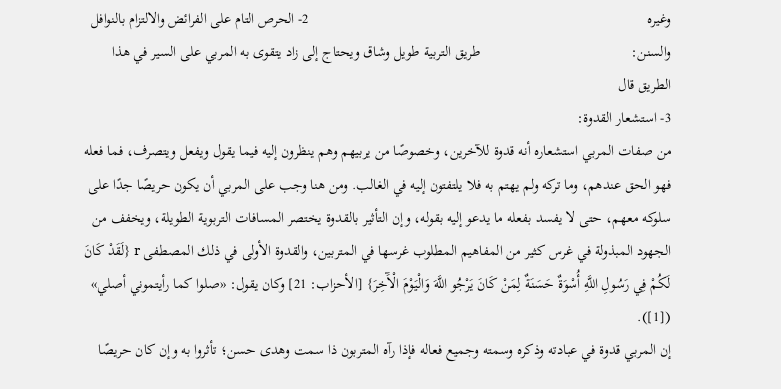وغيره                                                                                          2- الحرص التام على الفرائض والالتزام بالنوافل والسنن:                                        طريق التربية طويل وشاق ويحتاج إلى زاد يتقوى به المربي على السير في هذا الطريق قال
3- استشعار القدوة:
من صفات المربي استشعاره أنه قدوة للآخرين، وخصوصًا من يربيهم وهم ينظرون إليه فيما يقول ويفعل ويتصرف، فما فعله فهو الحق عندهم، وما تركه ولم يهتم به فلا يلتفتون إليه في الغالب. ومن هنا وجب على المربي أن يكون حريصًا جدًا على سلوكه معهم، حتى لا يفسد بفعله ما يدعو إليه بقوله، وإن التأثير بالقدوة يختصر المسافات التربوية الطويلة، ويخفف من الجهود المبذولة في غرس كثير من المفاهيم المطلوب غرسها في المتربين، والقدوة الأولى في ذلك المصطفى r {لَقَدْ كَانَ لَكُمْ فِي رَسُولِ اللَّهِ أُسْوَةٌ حَسَنَةٌ لِمَنْ كَانَ يَرْجُو اللَّهَ وَالْيَوْمَ الْآَخِرَ} [الأحزاب: 21] وكان يقول: «صلوا كما رأيتموني أصلي» ([1]).
إن المربي قدوة في عبادته وذكره وسمته وجميع فعاله فإذا رآه المتربون ذا سمت وهدى حسن؛ تأثروا به وإن كان حريصًا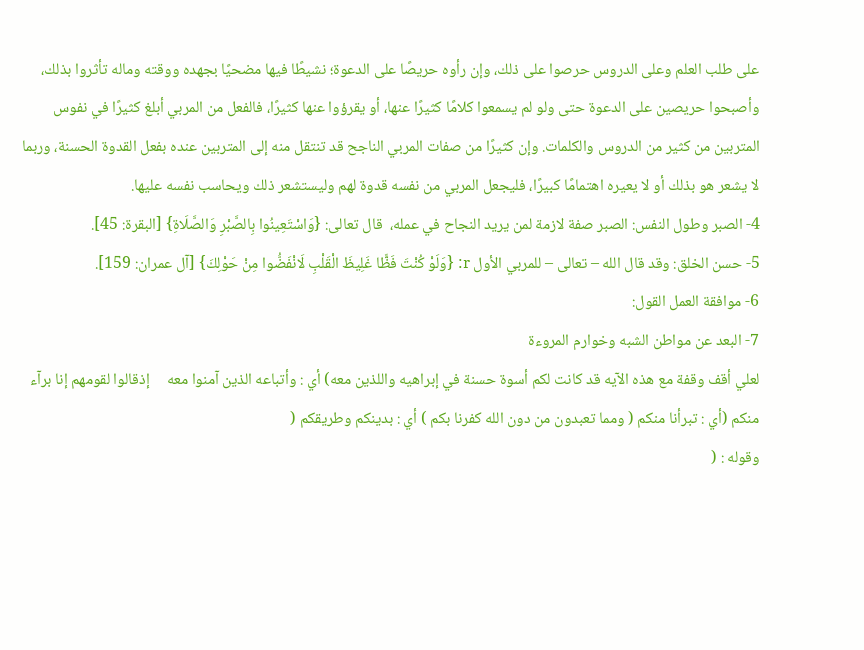على طلب العلم وعلى الدروس حرصوا على ذلك، وإن رأوه حريصًا على الدعوة؛ نشيطًا فيها مضحيًا بجهده ووقته وماله تأثروا بذلك، وأصبحوا حريصين على الدعوة حتى ولو لم يسمعوا كلامًا كثيرًا عنها، أو يقرؤوا عنها كثيرًا، فالفعل من المربي أبلغ كثيرًا في نفوس المتربين من كثير من الدروس والكلمات. وإن كثيرًا من صفات المربي الناجح قد تنتقل منه إلى المتربين عنده بفعل القدوة الحسنة، وربما لا يشعر هو بذلك أو لا يعيره اهتمامًا كبيرًا، فليجعل المربي من نفسه قدوة لهم وليستشعر ذلك ويحاسب نفسه عليها.
4- الصبر وطول النفس: الصبر صفة لازمة لمن يريد النجاح في عمله،  قال تعالى: {وَاسْتَعِينُوا بِالصَّبْرِ وَالصَّلَاةِ} [البقرة: 45].
5- حسن الخلق: وقد قال الله – تعالى – للمربي الأول r: {وَلَوْ كُنْتَ فَظًّا غَلِيظَ الْقَلْبِ لَانْفَضُّوا مِنْ حَوْلِكَ} [آل عمران: 159].
6- موافقة العمل القول:
7- البعد عن مواطن الشبه وخوارم المروءة
لعلي أقف وقفة مع هذه الآيه قد كانت لكم أسوة حسنة في إبراهيه واللذين معه) أي : وأتباعه الذين آمنوا معه     إذقالوا لقومهم إنا برآء منكم (أي : تبرأنا منكم ( ومما تعبدون من دون الله كفرنا بكم ) أي : بدينكم وطريقكم (
وقوله : (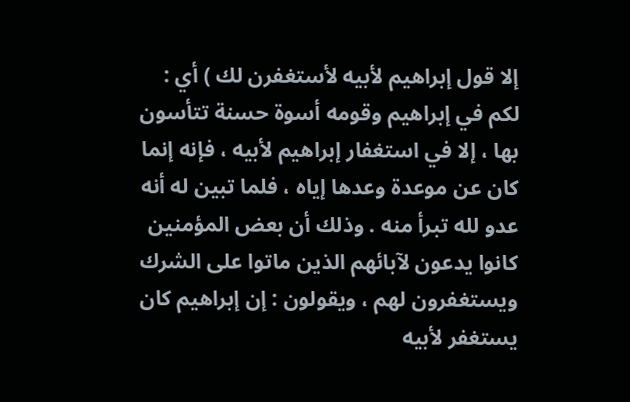إلا قول إبراهيم لأبيه لأستغفرن لك ) أي : لكم في إبراهيم وقومه أسوة حسنة تتأسون بها ، إلا في استغفار إبراهيم لأبيه ، فإنه إنما كان عن موعدة وعدها إياه ، فلما تبين له أنه عدو لله تبرأ منه . وذلك أن بعض المؤمنين كانوا يدعون لآبائهم الذين ماتوا على الشرك ويستغفرون لهم ، ويقولون : إن إبراهيم كان يستغفر لأبيه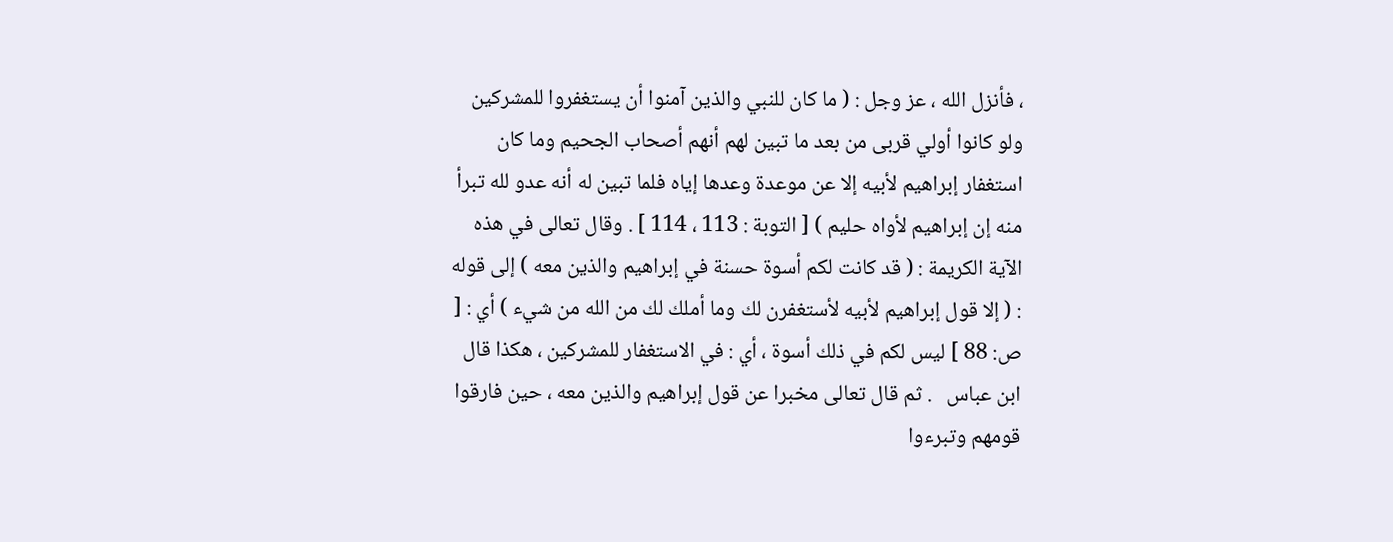، فأنزل الله ، عز وجل : ( ما كان للنبي والذين آمنوا أن يستغفروا للمشركين ولو كانوا أولي قربى من بعد ما تبين لهم أنهم أصحاب الجحيم وما كان استغفار إبراهيم لأبيه إلا عن موعدة وعدها إياه فلما تبين له أنه عدو لله تبرأ منه إن إبراهيم لأواه حليم ) [ التوبة : 113 ، 114 ] . وقال تعالى في هذه الآية الكريمة : ( قد كانت لكم أسوة حسنة في إبراهيم والذين معه ) إلى قوله : ( إلا قول إبراهيم لأبيه لأستغفرن لك وما أملك لك من الله من شيء ) أي : [ ص: 88 ] ليس لكم في ذلك أسوة ، أي : في الاستغفار للمشركين ، هكذا قال ابن عباس   . ثم قال تعالى مخبرا عن قول إبراهيم والذين معه ، حين فارقوا قومهم وتبرءوا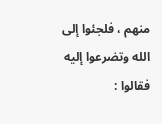منهم ، فلجئوا إلى الله وتضرعوا إليه فقالوا :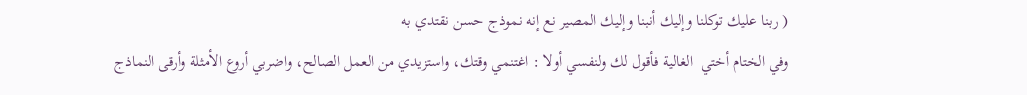( ربنا عليك توكلنا وإليك أنبنا وإليك المصير نع إنه نموذج حسن نقتدي به
وفي الختام أختي  الغالية فأقول لك ولنفسي أولا : اغتنمي وقتك، واستزيدي من العمل الصالح، واضربي أروع الأمثلة وأرقى النماذج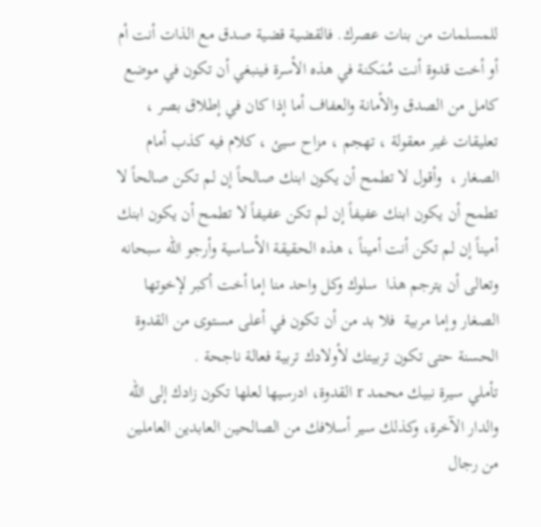للمسلمات من بنات عصرك. فالقضية قضية صدق مع الذات أنت أم أو أخت قدوة أنت مُمَكنة في هذه الأسرة فينبغي أن تكون في موضع كامل من الصدق والأمانة والعفاف أما إذا كان في إطلاق بصر ، تعليقات غير معقولة ، تهجم ، مزاح سيئ ، كلام فيه كذب أمام الصغار ،  وأقول لا تطمح أن يكون ابنك صالحاً إن لم تكن صالحاً لا تطمح أن يكون ابنك عفيفاً إن لم تكن عفيفاً لا تطمح أن يكون ابنك أميناً إن لم تكن أنت أميناً ، هذه الحقيقة الأساسية وأرجو الله سبحانه وتعالى أن يترجم هذا  سلوك وكل واحد منا إما أخت أكبر لإخوتها الصغار وإما مربية  فلا بد من أن تكون في أعلى مستوى من القدوة الحسنة حتى تكون تربيتك لأولادك تربية فعالة ناجحة .
تأملي سيرة نبيك محمد r القدوة، ادرسيها لعلها تكون زادك إلى الله والدار الآخرة، وكذلك سير أسلافك من الصالحين العابدين العاملين من رجال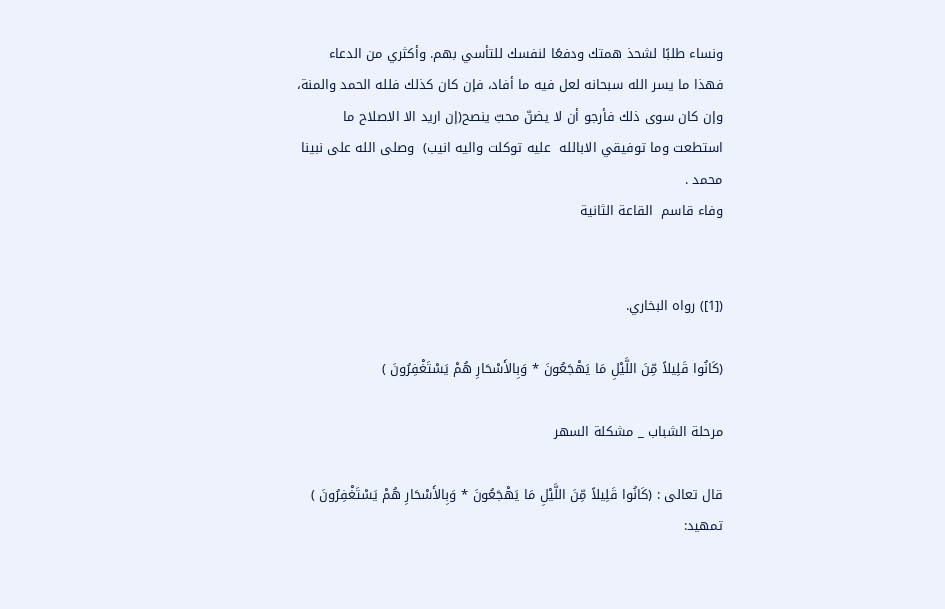ونساء طلبًا لشحذ همتك ودفعًا لنفسك للتأسي بهم. وأكثري من الدعاء  فهذا ما يسر الله سبحانه لعل فيه ما أفاد، فإن كان كذلك فلله الحمد والمنة، وإن كان سوى ذلك فأرجو أن لا يضنّ محبّ ينصح(إن اريد الا الاصلاح ما استطعت وما توفيقي الابالله  عليه توكلت واليه انيب)  وصلى الله على نبينا محمد .
وفاء قاسم  القاعة الثانية


([1]) رواه البخاري.

(كَانُوا قَلِيلاً مِّنَ اللَّيْلِ مَا يَهْجَعُونَ * وَبِالأَسْحَارِ هُمْ يَسْتَغْفِرُونَ )

مرحلة الشباب _ مشكلة السهر

قال تعالى : (كَانُوا قَلِيلاً مِّنَ اللَّيْلِ مَا يَهْجَعُونَ * وَبِالأَسْحَارِ هُمْ يَسْتَغْفِرُونَ )
تمهيد: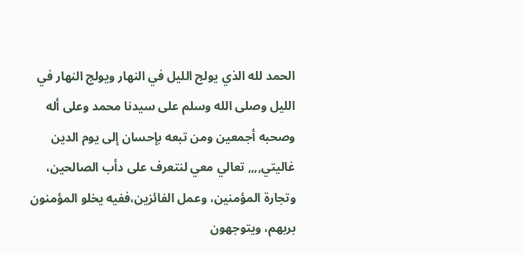الحمد لله الذي يولج الليل في النهار ويولج النهار في الليل وصلى الله وسلم على سيدنا محمد وعلى أله وصحبه أجمعين ومن تبعه بإحسان إلى يوم الدين
غاليتي,,,, تعالي معي لنتعرف على دأب الصالحين، وتجارة المؤمنين، وعمل الفائزين،ففيه يخلو المؤمنون بربهم، ويتوجهون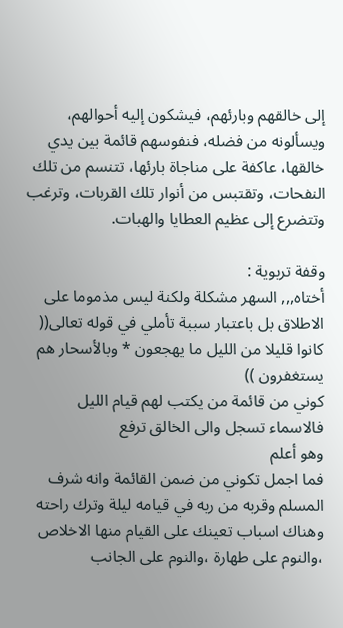إلى خالقهم وبارئهم، فيشكون إليه أحوالهم، ويسألونه من فضله، فنفوسهم قائمة بين يدي خالقها، عاكفة على مناجاة بارئها، تتنسم من تلك النفحات، وتقتبس من أنوار تلك القربات، وترغب وتتضرع إلى عظيم العطايا والهبات.

وقفة تربوية :
أختاه,,, السهر مشكلة ولكنة ليس مذموما على الاطلاق بل باعتبار سببة تأملي في قوله تعالى(( كانوا قليلا من الليل ما يهجعون * وبالأسحار هم  يستغفرون ))
كوني من قائمة من يكتب لهم قيام الليل
فالاسماء تسجل والى الخالق ترفع
وهو أعلم
فما اجمل تكوني من ضمن القائمة وانه شرف المسلم وقربه من ربه في قيامه ليلة وترك راحته وهناك اسباب تعينك على القيام منها الاخلاص ،والنوم على طهارة ،والنوم على الجانب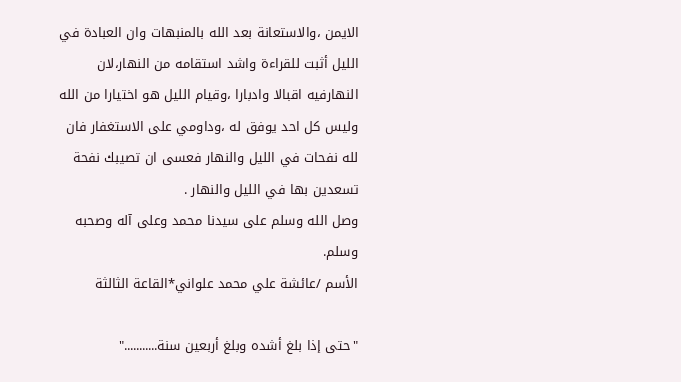الايمن ،والاستعانة بعد الله بالمنبهات وان العبادة في الليل أثبت للقراءة واشد استقامه من النهار،لان النهارفيه اقبالا وادبارا ،وقيام الليل هو اختيارا من الله وليس كل احد يوفق له ،وداومي على الاستغفار فان لله نفحات في الليل والنهار فعسى ان تصيبك نفحة تسعدين بها في الليل والنهار .
وصل الله وسلم على سيدنا محمد وعلى آله وصحبه وسلم.
الأسم /عائشة علي محمد علواني*القاعة الثالثة

"حتى إذا بلغ أشده وبلغ أربعين سنة..........."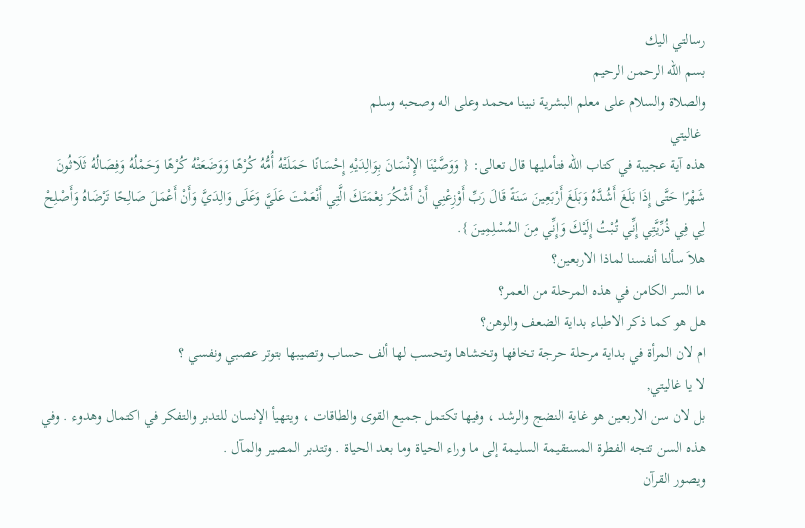رسالتي اليك
بسم الله الرحمن الرحيم
والصلاة والسلام على معلم البشرية نبينا محمد وعلى اله وصحبه وسلم
 غاليتي
هذه آية عجيبة في كتاب الله فتأمليها قال تعالى: { وَوَصَّيْنَا الإِنْسَانَ بِوَالِدَيْهِ إِحْسَانًا حَمَلَتْهُ أُمُّهُ كُرْهًا وَوَضَعَتْهُ كُرْهًا وَحَمْلُهُ وَفِصَالُهُ ثَلَاثُونَ شَهْرًا حَتَّى إِذَا بَلَغَ أَشُدَّهُ وَبَلَغَ أَرْبَعِينَ سَنَةً قَالَ رَبِّ أَوْزِعْنِي أَنْ أَشْكُرَ نِعْمَتَكَ الَّتِي أَنْعَمْتَ عَلَيَّ وَعَلَى وَالِدَيَّ وَأَنْ أَعْمَلَ صَالِحًا تَرْضَاهُ وَأَصْلِحْ لِي فِي ذُرِّيَّتِي إِنِّي تُبْتُ إِلَيْكَ وَإِنِّي مِنَ المُسْلِمِينَ }.
هلاَ سألنا أنفسنا لماذا الاربعين؟
ما السر الكامن في هذه المرحلة من العمر؟
هل هو كما ذكر الاطباء بداية الضعف والوهن؟
ام لان المرأة في بداية مرحلة حرجة تخافها وتخشاها وتحسب لها ألف حساب وتصيبها بتوتر عصبي ونفسي ؟
لا يا غاليتي,
بل لان سن الاربعين هو غاية النضج والرشد ، وفيها تكتمل جميع القوى والطاقات ، ويتهيأ الإنسان للتدبر والتفكر في اكتمال وهدوء . وفي هذه السن تتجه الفطرة المستقيمة السليمة إلى ما وراء الحياة وما بعد الحياة . وتتدبر المصير والمآل .
ويصور القرآن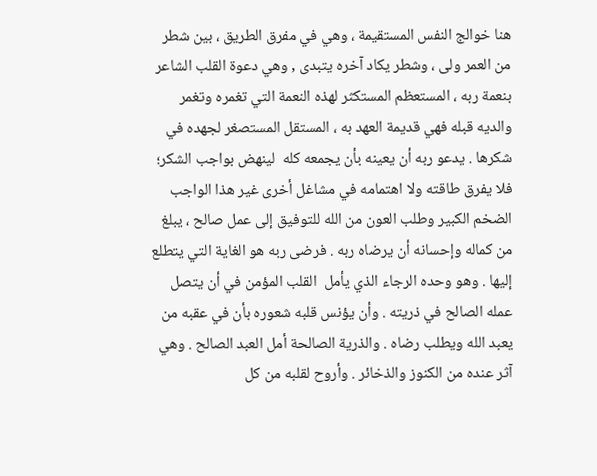هنا خوالج النفس المستقيمة ، وهي في مفرق الطريق ، بين شطر من العمر ولى ، وشطر يكاد آخره يتبدى , وهي دعوة القلب الشاعر بنعمة ربه ، المستعظم المستكثر لهذه النعمة التي تغمره وتغمر والديه قبله فهي قديمة العهد به ، المستقل المستصغر لجهده في شكرها . يدعو ربه أن يعينه بأن يجمعه كله  لينهض بواجب الشكر؛ فلا يفرق طاقته ولا اهتمامه في مشاغل أخرى غير هذا الواجب الضخم الكبير وطلب العون من الله للتوفيق إلى عمل صالح ، يبلغ من كماله وإحسانه أن يرضاه ربه . فرضى ربه هو الغاية التي يتطلع إليها . وهو وحده الرجاء الذي يأمل  القلب المؤمن في أن يتصل عمله الصالح في ذريته . وأن يؤنس قلبه شعوره بأن في عقبه من يعبد الله ويطلب رضاه . والذرية الصالحة أمل العبد الصالح . وهي آثر عنده من الكنوز والذخائر . وأروح لقلبه من كل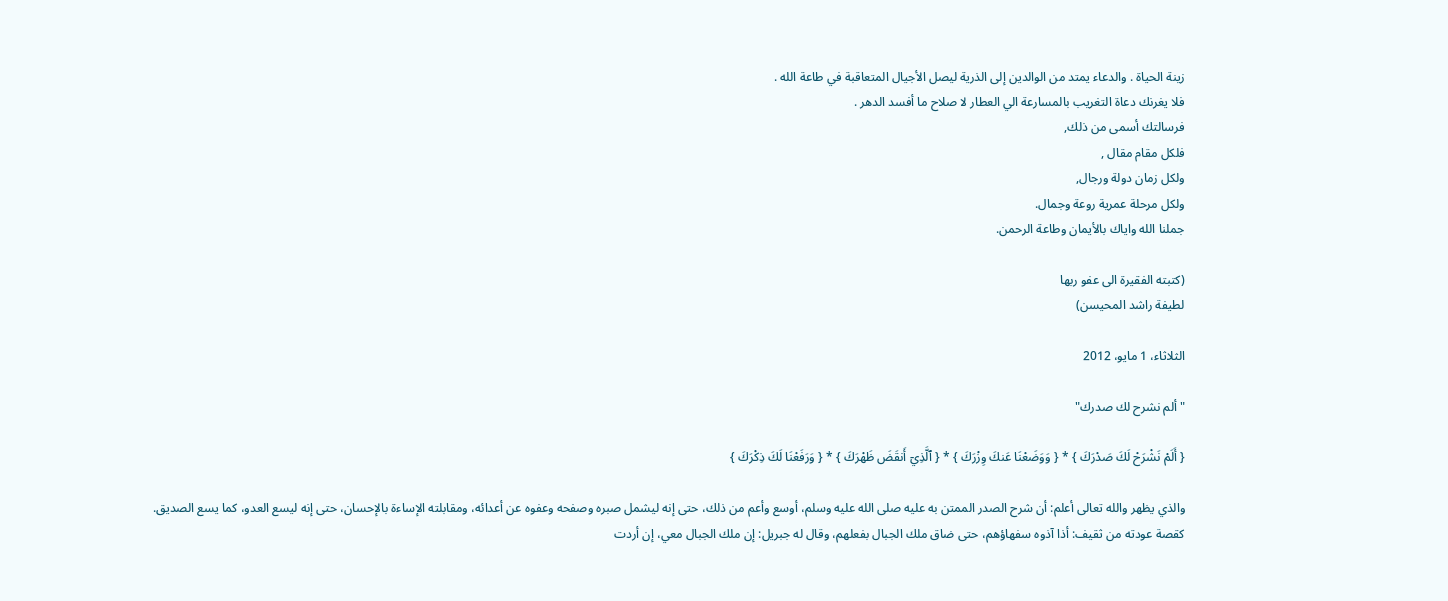زينة الحياة . والدعاء يمتد من الوالدين إلى الذرية ليصل الأجيال المتعاقبة في طاعة الله .
فلا يغرنك دعاة التغريب بالمسارعة الي العطار لا صلاح ما أفسد الدهر .
فرسالتك أسمى من ذلك,
فلكل مقام مقال ,
ولكل زمان دولة ورجال,
ولكل مرحلة عمرية روعة وجمال.
جملنا الله واياك بالأيمان وطاعة الرحمن.

(كتبته الفقيرة الى عفو ربها
لطيفة راشد المحيسن)

الثلاثاء، 1 مايو، 2012

"ألم نشرح لك صدرك"

{ أَلَمْ نَشْرَحْ لَكَ صَدْرَكَ } * { وَوَضَعْنَا عَنكَ وِزْرَكَ } * { ٱلَّذِيۤ أَنقَضَ ظَهْرَكَ } * { وَرَفَعْنَا لَكَ ذِكْرَكَ }

والذي يظهر والله تعالى أعلم: أن شرح الصدر الممتن به عليه صلى الله عليه وسلم، أوسع وأعم من ذلك، حتى إنه ليشمل صبره وصفحه وعفوه عن أعدائه، ومقابلته الإساءة بالإحسان، حتى إنه ليسع العدو، كما يسع الصديق.
كقصة عودته من ثقيف: أذا آذوه سفهاؤهم، حتى ضاق ملك الجبال بفعلهم، وقال له جبريل: إن ملك الجبال معي، إن أردت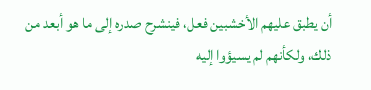أن يطبق عليهم الأخشبين فعل، فينشرح صدره إلى ما هو أبعد من ذلك، ولكأنهم لم يسيؤوا إليه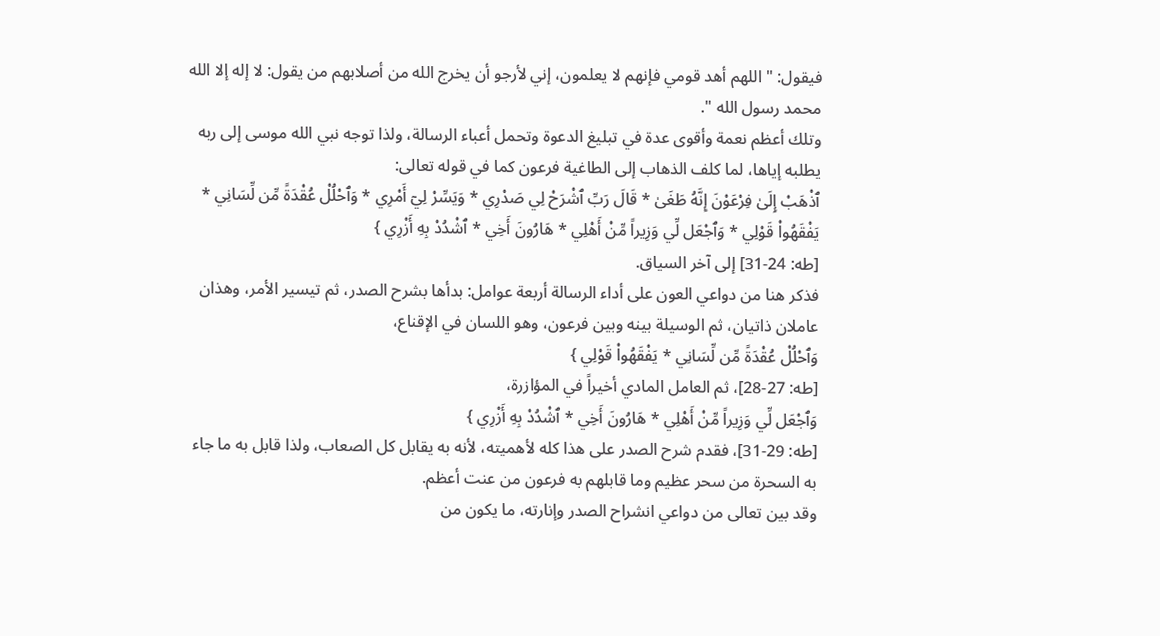فيقول: " اللهم أهد قومي فإنهم لا يعلمون، إني لأرجو أن يخرج الله من أصلابهم من يقول: لا إله إلا الله محمد رسول الله ".
وتلك أعظم نعمة وأقوى عدة في تبليغ الدعوة وتحمل أعباء الرسالة، ولذا توجه نبي الله موسى إلى ربه يطلبه إياها، لما كلف الذهاب إلى الطاغية فرعون كما في قوله تعالى:
ٱذْهَبْ إِلَىٰ فِرْعَوْنَ إِنَّهُ طَغَىٰ * قَالَ رَبِّ ٱشْرَحْ لِي صَدْرِي * وَيَسِّرْ لِيۤ أَمْرِي * وَٱحْلُلْ عُقْدَةً مِّن لِّسَانِي * يَفْقَهُواْ قَوْلِي * وَٱجْعَل لِّي وَزِيراً مِّنْ أَهْلِي * هَارُونَ أَخِي * ٱشْدُدْ بِهِ أَزْرِي }
[طه: 24-31] إلى آخر السياق.
فذكر هنا من دواعي العون على أداء الرسالة أربعة عوامل: بدأها بشرح الصدر، ثم تيسير الأمر، وهذان عاملان ذاتيان، ثم الوسيلة بينه وبين فرعون، وهو اللسان في الإقناع،
وَٱحْلُلْ عُقْدَةً مِّن لِّسَانِي * يَفْقَهُواْ قَوْلِي }
[طه: 27-28]، ثم العامل المادي أخيراً في المؤازرة،
وَٱجْعَل لِّي وَزِيراً مِّنْ أَهْلِي * هَارُونَ أَخِي * ٱشْدُدْ بِهِ أَزْرِي }
[طه: 29-31]، فقدم شرح الصدر على هذا كله لأهميته، لأنه به يقابل كل الصعاب، ولذا قابل به ما جاء به السحرة من سحر عظيم وما قابلهم به فرعون من عنت أعظم.
وقد بين تعالى من دواعي انشراح الصدر وإنارته، ما يكون من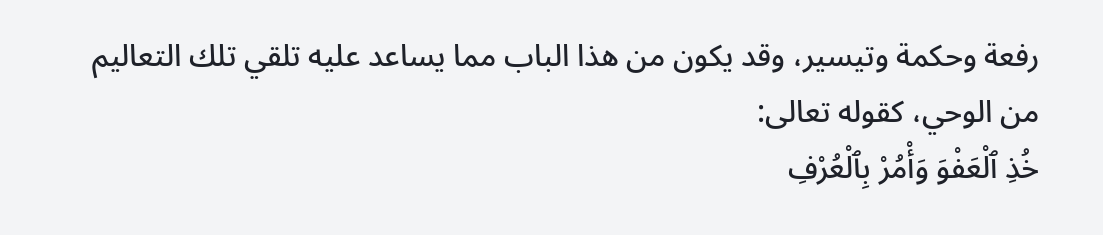رفعة وحكمة وتيسير، وقد يكون من هذا الباب مما يساعد عليه تلقي تلك التعاليم من الوحي، كقوله تعالى:
خُذِ ٱلْعَفْوَ وَأْمُرْ بِٱلْعُرْفِ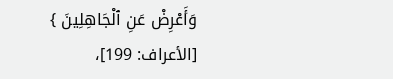وَأَعْرِضْ عَنِ ٱلْجَاهِلِينَ }
[الأعراف: 199]،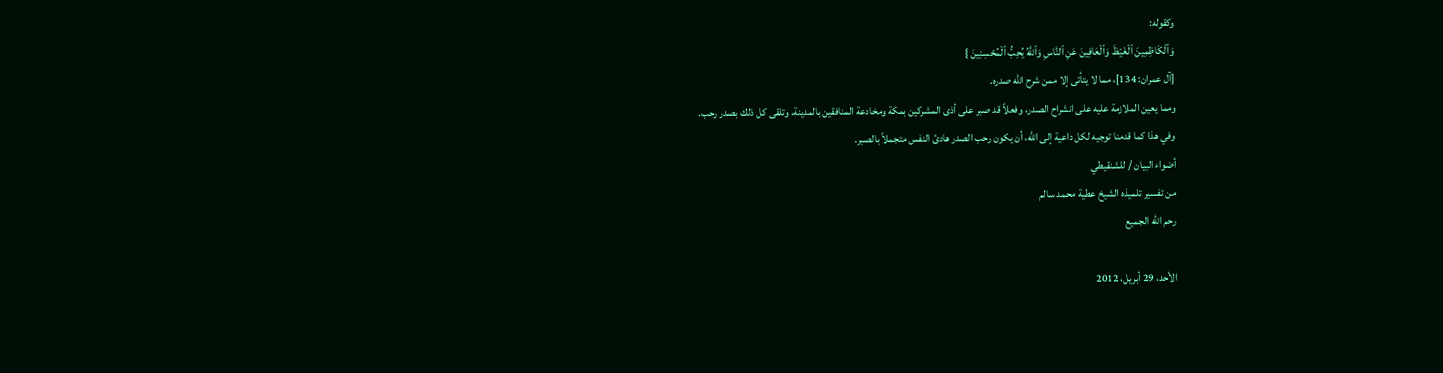وكقوله:
وَٱلْكَاظِمِينَ ٱلْغَيْظَ وَٱلْعَافِينَ عَنِ ٱلنَّاسِ وَٱللَّهُ يُحِبُّ ٱلْمُحْسِنِينَ }
[آل عمران: 134]، مما لا يتأتى إلا ممن شرح الله صدره.
ومما يعين الملازمة عليه على انشراح الصدر، وفعلاً قد صبر على أذى المشركين بمكة ومخادعة المنافقين بالمدينة، وتلقى كل ذلك بصدر رحب.
وفي هذا كما قدمنا توجيه لكل داعية إلى الله، أن يكون رحب الصدر هادئ النفس متجملاً بالصبر.
أضواء البيان / للشنقيطي
من تفسير تلميذه الشيخ عطية محمد سالم
رحم الله الجميع

الأحد، 29 أبريل، 2012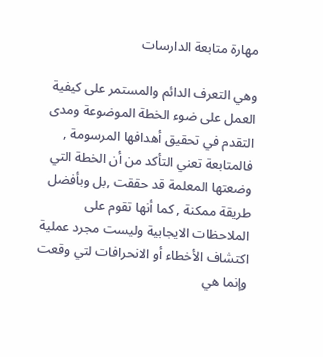مهارة متابعة الدارسات

وهي التعرف الدائم والمستمر على كيفية العمل على ضوء الخطة الموضوعة ومدى التقدم في تحقيق أهدافها المرسومة , فالمتابعة تعني التأكد من أن الخطة التي وضعتها المعلمة قد حققت ,بل وبأفضل طريقة ممكنة , كما أنها تقوم على الملاحظات الايجابية وليست مجرد عملية اكتشاف الأخطاء أو الانحرافات لتي وقعت وإنما هي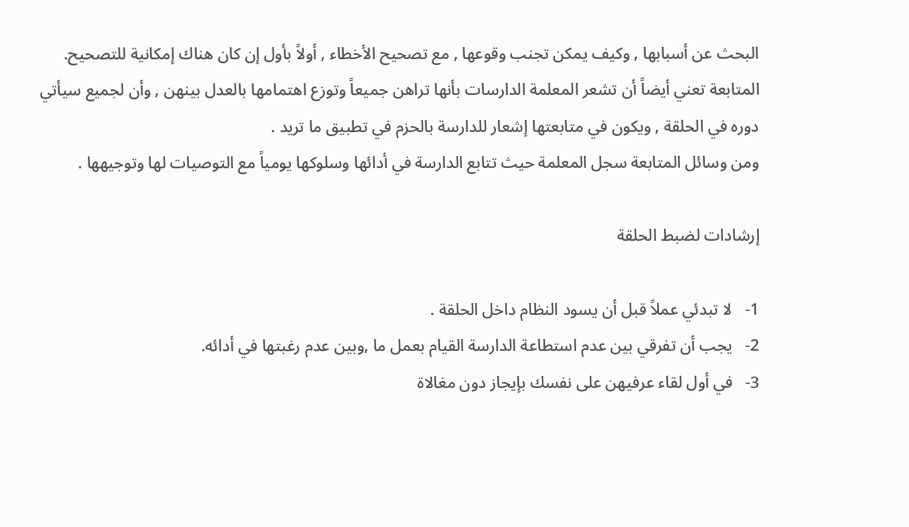البحث عن أسبابها , وكيف يمكن تجنب وقوعها , مع تصحيح الأخطاء , أولاً بأول إن كان هناك إمكانية للتصحيح.
المتابعة تعني أيضاً أن تشعر المعلمة الدارسات بأنها تراهن جميعاً وتوزع اهتمامها بالعدل بينهن , وأن لجميع سيأتي دوره في الحلقة , ويكون في متابعتها إشعار للدارسة بالحزم في تطبيق ما تريد .
ومن وسائل المتابعة سجل المعلمة حيث تتابع الدارسة في أدائها وسلوكها يومياً مع التوصيات لها وتوجيهها .

إرشادات لضبط الحلقة

1-   لا تبدئي عملاً قبل أن يسود النظام داخل الحلقة .
2-   يجب أن تفرقي بين عدم استطاعة الدارسة القيام بعمل ما ,وبين عدم رغبتها في أدائه.
3-   في أول لقاء عرفيهن على نفسك بإيجاز دون مغالاة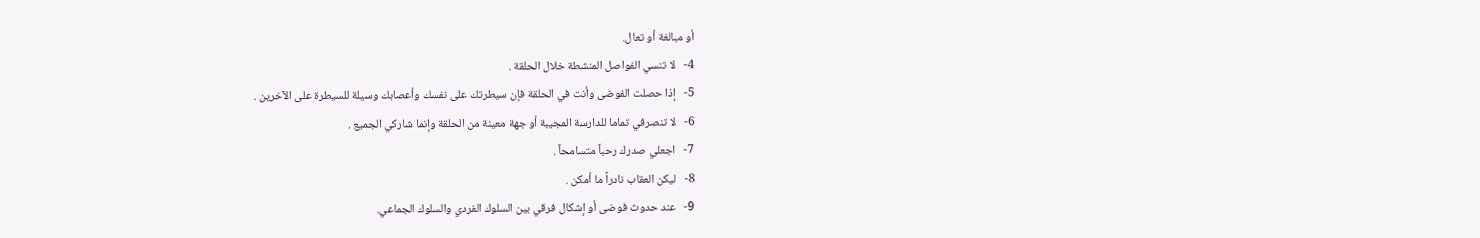أو مبالغة أو تعال.
4-   لا تنسي الفواصل المنشطة خلال الحلقة .
5-   إذا حصلت الفوضى وأنت في الحلقة فإن سيطرتك على نفسك وأعصابك وسيلة للسيطرة على الآخرين .
6-   لا تنصرفي تماما للدارسة المجيبة أو جهة معينة من الحلقة وإنما شاركي الجميع .
7-   اجعلي صدرك رحباً متسامحاً .
8-   ليكن العقاب نادراً ما أمكن .
9-   عند حدوث فوضى أو إشكال فرقي بين السلوك الفردي والسلوك الجماعي.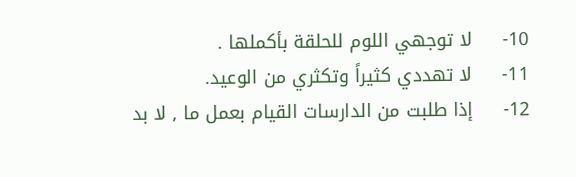10-     لا توجهي اللوم للحلقة بأكملها .
11-     لا تهددي كثيراً وتكثري من الوعيد.
12-     إذا طلبت من الدارسات القيام بعمل ما , لا بد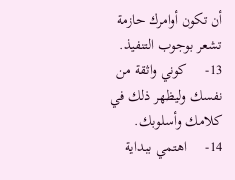أن تكون أوامرك حازمة تشعر بوجوب التنفيذ.
13-     كوني واثقة من نفسك وليظهر ذلك في كلامك وأسلوبك.
14-     اهتمي ببداية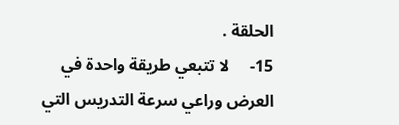الحلقة .
15-     لا تتبعي طريقة واحدة في العرض وراعي سرعة التدريس التي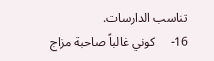تناسب الدارسات.
16-     كوني غالباً صاحبة مزاج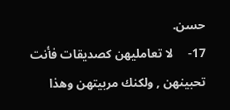حسن.
17-     لا تعامليهن كصديقات فأنت تحبينهن , ولكنك مربيتهن وهذا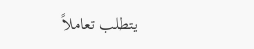يتطلب تعاملاً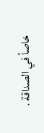خاصاً في الصداقة .